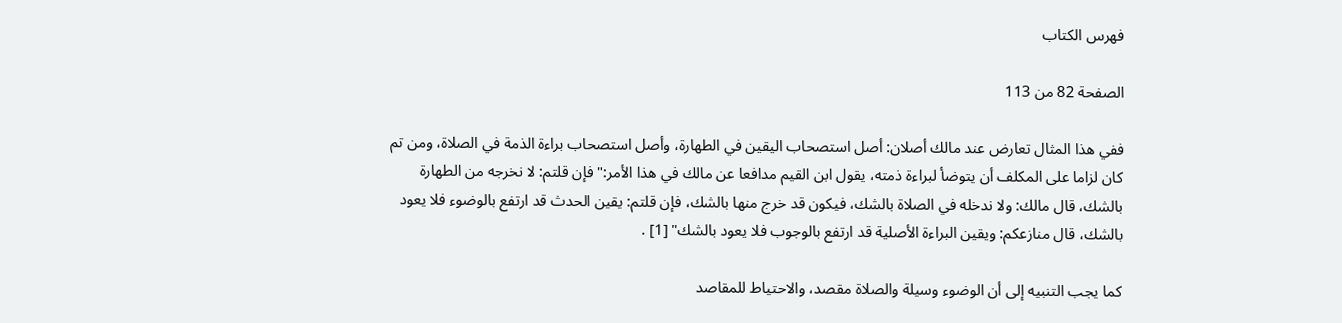فهرس الكتاب

الصفحة 82 من 113

ففي هذا المثال تعارض عند مالك أصلان: أصل استصحاب اليقين في الطهارة، وأصل استصحاب براءة الذمة في الصلاة، ومن تم كان لزاما على المكلف أن يتوضأ لبراءة ذمته، يقول ابن القيم مدافعا عن مالك في هذا الأمر:"فإن قلتم: لا نخرجه من الطهارة بالشك، قال مالك: ولا ندخله في الصلاة بالشك، فيكون قد خرج منها بالشك، فإن قلتم: يقين الحدث قد ارتفع بالوضوء فلا يعود بالشك، قال منازعكم: ويقين البراءة الأصلية قد ارتفع بالوجوب فلا يعود بالشك" [1] .

كما يجب التنبيه إلى أن الوضوء وسيلة والصلاة مقصد، والاحتياط للمقاصد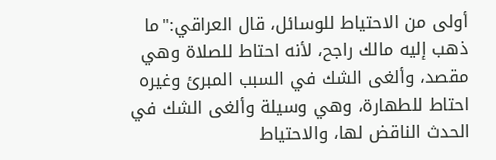أولى من الاحتياط للوسائل، قال العراقي:"ما ذهب إليه مالك راجح، لأنه احتاط للصلاة وهي مقصد، وألغى الشك في السبب المبرئ وغيره احتاط للطهارة، وهي وسيلة وألغى الشك في الحدث الناقض لها، والاحتياط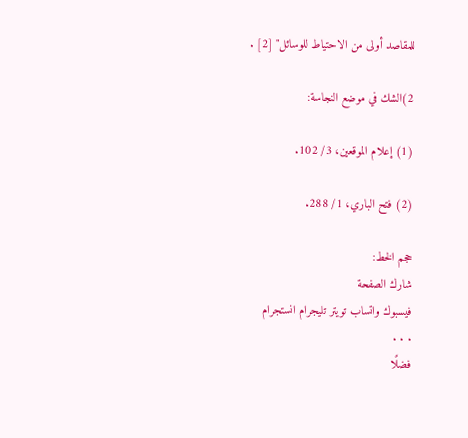للمقاصد أولى من الاحتياط للوسائل" [2] .

2)الشك في موضع النجاسة:

(1) إعلام الموقعين، 3/ 102.

(2) فتح الباري، 1/ 288.

حجم الخط:
شارك الصفحة
فيسبوك واتساب تويتر تليجرام انستجرام
. . .
فضلًا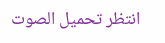انتظر تحميل الصوت